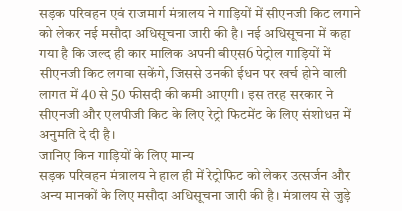सड़क परिवहन एवं राजमार्ग मंत्रालय ने गाड़ियों में सीएनजी किट लगाने को लेकर नई मसौदा अधिसूचना जारी की है। नई अधिसूचना में कहा गया है कि जल्द ही कार मालिक अपनी बीएस6 पेट्रोल गाड़ियों में सीएनजी किट लगवा सकेंगे, जिससे उनकी ईधन पर खर्च होने वाली लागत में 40 से 50 फीसदी की कमी आएगी। इस तरह सरकार ने सीएनजी और एलपीजी किट के लिए रेट्रो फिटमेंट के लिए संशोधऩ में अनुमति दे दी है।
जानिए किन गाड़ियों के लिए मान्य
सड़क परिवहन मंत्रालय ने हाल ही में रेट्रोफिट को लेकर उत्सर्जन और अन्य मानकों के लिए मसौदा अधिसूचना जारी की है। मंत्रालय से जुड़े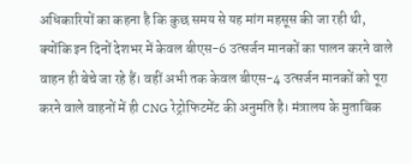अधिकारियों का कहना है कि कुछ समय से यह मांग महसूस की जा रही थी, क्योंकि इन दिनों देशभर में केवल बीएस-6 उत्सर्जन मानकों का पालन करने वाले वाहन ही बेचे जा रहे हैं। वहीं अभी तक केवल बीएस-4 उत्सर्जन मानकों को पूरा करने वाले वाहनों में ही CNG रेट्रोफिटमेंट की अनुमति है। मंत्रालय के मुताबिक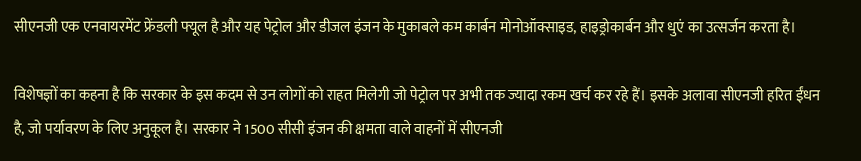सीएनजी एक एनवायरमेंट फ्रेंडली फ्यूल है और यह पेट्रोल और डीजल इंजन के मुकाबले कम कार्बन मोनोऑक्साइड, हाइड्रोकार्बन और धुएं का उत्सर्जन करता है।

विशेषज्ञों का कहना है कि सरकार के इस कदम से उन लोगों को राहत मिलेगी जो पेट्रोल पर अभी तक ज्यादा रकम खर्च कर रहे हैं। इसके अलावा सीएनजी हरित ईंधन है, जो पर्यावरण के लिए अनुकूल है। सरकार ने 1500 सीसी इंजन की क्षमता वाले वाहनों में सीएनजी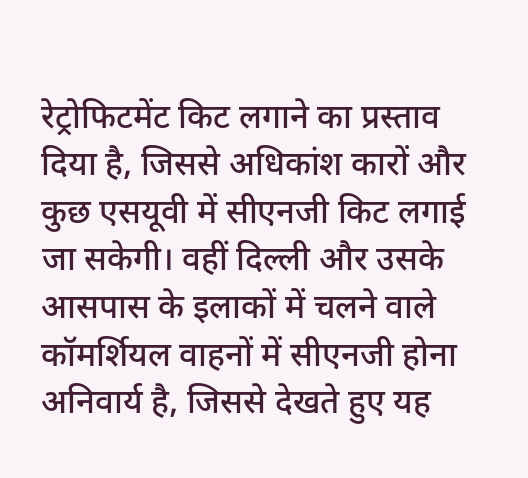रेट्रोफिटमेंट किट लगाने का प्रस्ताव दिया है, जिससे अधिकांश कारों और कुछ एसयूवी में सीएनजी किट लगाई जा सकेगी। वहीं दिल्ली और उसके आसपास के इलाकों में चलने वाले कॉमर्शियल वाहनों में सीएनजी होना अनिवार्य है, जिससे देखते हुए यह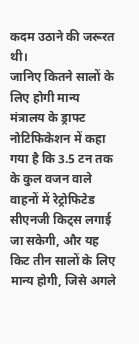कदम उठाने की जरूरत थी।
जानिए कितने सालों के लिए होगी मान्य
मंत्रालय के ड्राफ्ट नोटिफिकेशन में कहा गया है कि 3.5 टन तक के कुल वजन वाले वाहनों में रेट्रोफिटेड सीएनजी किट्स लगाई जा सकेगी, और यह किट तीन सालों के लिए मान्य होगी, जिसे अगले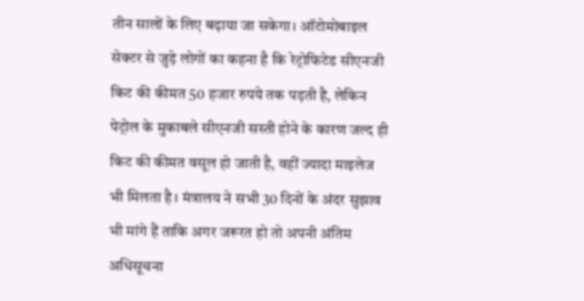तीन सालों के लिए बढ़ाया जा सकेगा। ऑटोमोबाइल सेक्टर से जुड़े लोगों का कहना है कि रेट्रोफिटेड सीएनजी किट की कीमत 50 हजार रुपये तक पड़ती है, लेकिन पेट्रोल के मुकाबले सीएनजी सस्ती होने के कारण जल्द ही किट की कीमत वसूल हो जाती है, वहीं ज्यादा माइलेज भी मिलता है। मंत्रालय ने सभी 30 दिनों के अंदर सुझाव भी मांगे हैं ताकि अगर जरूरत हो तो अपनी अंतिम अधिसूचना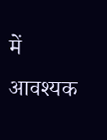में आवश्यक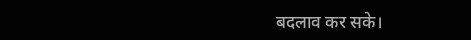बदलाव कर सके।